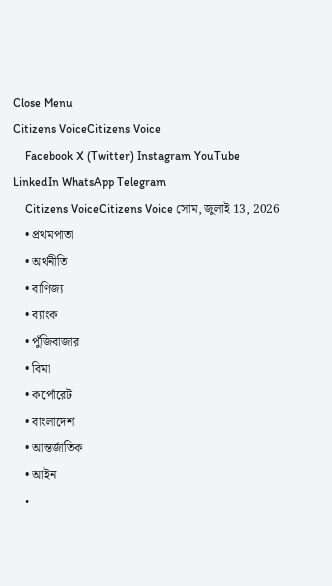Close Menu
Citizens VoiceCitizens Voice
    Facebook X (Twitter) Instagram YouTube LinkedIn WhatsApp Telegram
    Citizens VoiceCitizens Voice সোম, জুলাই 13, 2026
    • প্রথমপাতা
    • অর্থনীতি
    • বাণিজ্য
    • ব্যাংক
    • পুঁজিবাজার
    • বিমা
    • কর্পোরেট
    • বাংলাদেশ
    • আন্তর্জাতিক
    • আইন
    •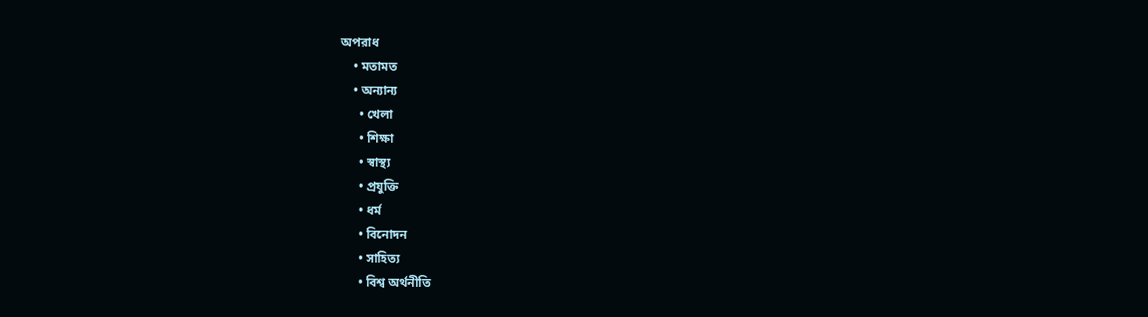অপরাধ
    • মতামত
    • অন্যান্য
      • খেলা
      • শিক্ষা
      • স্বাস্থ্য
      • প্রযুক্তি
      • ধর্ম
      • বিনোদন
      • সাহিত্য
      • বিশ্ব অর্থনীতি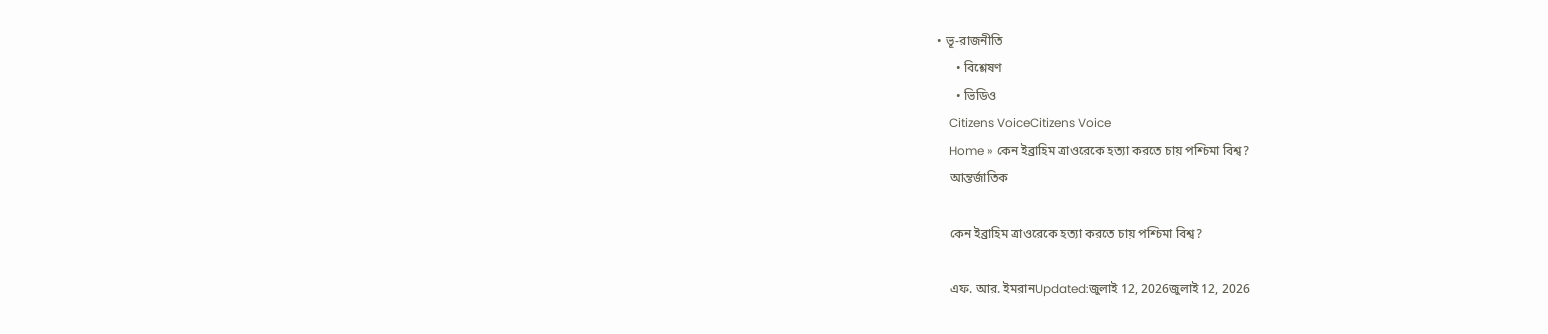• ভূ-রাজনীতি
      • বিশ্লেষণ
      • ভিডিও
    Citizens VoiceCitizens Voice
    Home » কেন ইব্রাহিম ত্রাওরেকে হত্যা করতে চায় পশ্চিমা বিশ্ব?
    আন্তর্জাতিক

    কেন ইব্রাহিম ত্রাওরেকে হত্যা করতে চায় পশ্চিমা বিশ্ব?

    এফ. আর. ইমরানUpdated:জুলাই 12, 2026জুলাই 12, 2026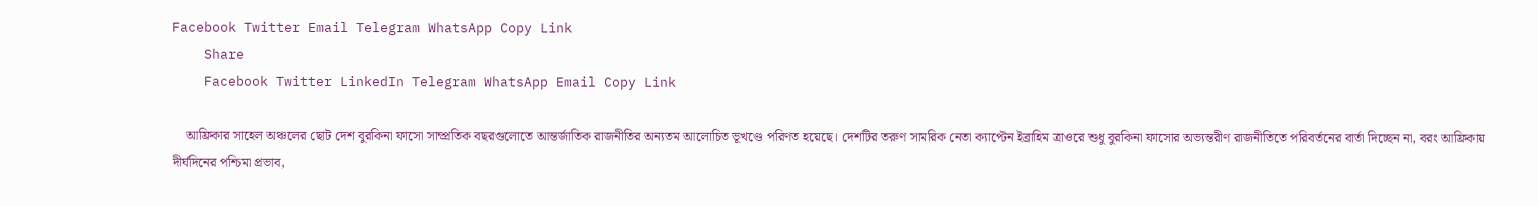Facebook Twitter Email Telegram WhatsApp Copy Link
    Share
    Facebook Twitter LinkedIn Telegram WhatsApp Email Copy Link

    আফ্রিকার সাহেল অঞ্চলের ছোট দেশ বুরকিনা ফাসো সাম্প্রতিক বছরগুলোতে আন্তর্জাতিক রাজনীতির অন্যতম আলোচিত ভূখণ্ডে পরিণত হয়েছে। দেশটির তরুণ সামরিক নেতা ক্যাপ্টেন ইব্রাহিম ত্রাওরে শুধু বুরকিনা ফাসোর অভ্যন্তরীণ রাজনীতিতে পরিবর্তনের বার্তা দিচ্ছেন না, বরং আফ্রিকায় দীর্ঘদিনের পশ্চিমা প্রভাব,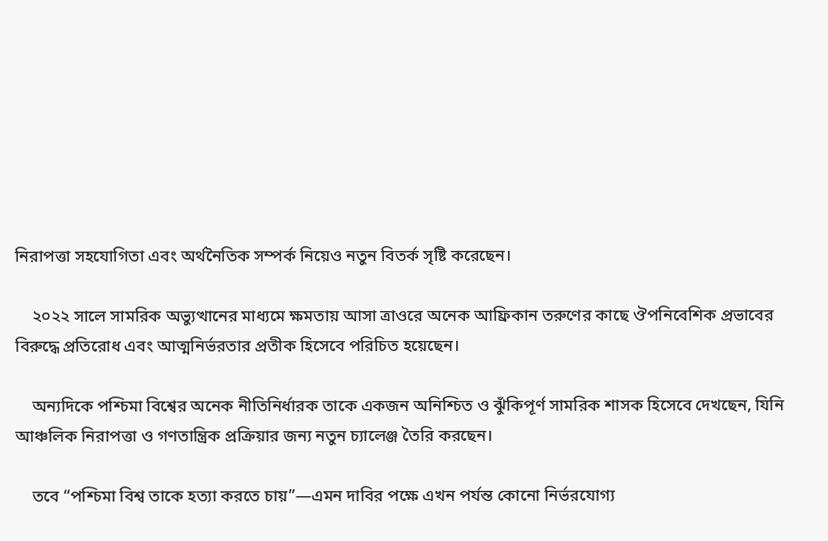নিরাপত্তা সহযোগিতা এবং অর্থনৈতিক সম্পর্ক নিয়েও নতুন বিতর্ক সৃষ্টি করেছেন।

    ২০২২ সালে সামরিক অভ্যুত্থানের মাধ্যমে ক্ষমতায় আসা ত্রাওরে অনেক আফ্রিকান তরুণের কাছে ঔপনিবেশিক প্রভাবের বিরুদ্ধে প্রতিরোধ এবং আত্মনির্ভরতার প্রতীক হিসেবে পরিচিত হয়েছেন।

    অন্যদিকে পশ্চিমা বিশ্বের অনেক নীতিনির্ধারক তাকে একজন অনিশ্চিত ও ঝুঁকিপূর্ণ সামরিক শাসক হিসেবে দেখছেন, যিনি আঞ্চলিক নিরাপত্তা ও গণতান্ত্রিক প্রক্রিয়ার জন্য নতুন চ্যালেঞ্জ তৈরি করছেন।

    তবে “পশ্চিমা বিশ্ব তাকে হত্যা করতে চায়”—এমন দাবির পক্ষে এখন পর্যন্ত কোনো নির্ভরযোগ্য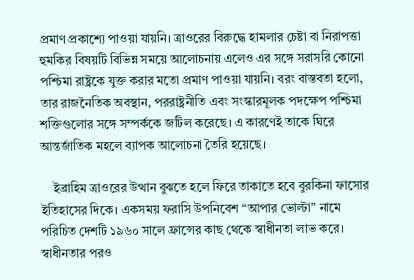প্রমাণ প্রকাশ্যে পাওয়া যায়নি। ত্রাওরের বিরুদ্ধে হামলার চেষ্টা বা নিরাপত্তা হুমকির বিষয়টি বিভিন্ন সময়ে আলোচনায় এলেও এর সঙ্গে সরাসরি কোনো পশ্চিমা রাষ্ট্রকে যুক্ত করার মতো প্রমাণ পাওয়া যায়নি। বরং বাস্তবতা হলো, তার রাজনৈতিক অবস্থান, পররাষ্ট্রনীতি এবং সংস্কারমূলক পদক্ষেপ পশ্চিমা শক্তিগুলোর সঙ্গে সম্পর্ককে জটিল করেছে। এ কারণেই তাকে ঘিরে আন্তর্জাতিক মহলে ব্যাপক আলোচনা তৈরি হয়েছে।

    ইব্রাহিম ত্রাওরের উত্থান বুঝতে হলে ফিরে তাকাতে হবে বুরকিনা ফাসোর ইতিহাসের দিকে। একসময় ফরাসি উপনিবেশ “আপার ভোল্টা” নামে পরিচিত দেশটি ১৯৬০ সালে ফ্রান্সের কাছ থেকে স্বাধীনতা লাভ করে। স্বাধীনতার পরও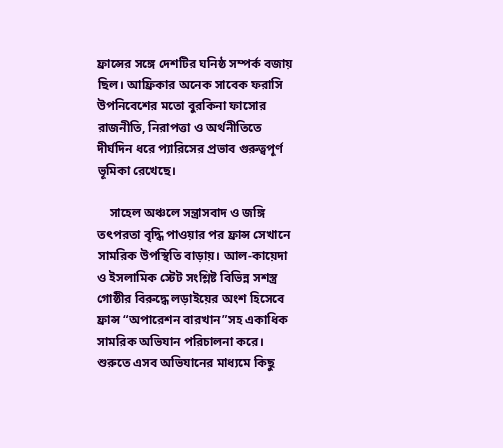ফ্রান্সের সঙ্গে দেশটির ঘনিষ্ঠ সম্পর্ক বজায় ছিল। আফ্রিকার অনেক সাবেক ফরাসি উপনিবেশের মতো বুরকিনা ফাসোর রাজনীতি, নিরাপত্তা ও অর্থনীতিতে দীর্ঘদিন ধরে প্যারিসের প্রভাব গুরুত্বপূর্ণ ভূমিকা রেখেছে।

    সাহেল অঞ্চলে সন্ত্রাসবাদ ও জঙ্গি তৎপরতা বৃদ্ধি পাওয়ার পর ফ্রান্স সেখানে সামরিক উপস্থিতি বাড়ায়। আল-কায়েদা ও ইসলামিক স্টেট সংশ্লিষ্ট বিভিন্ন সশস্ত্র গোষ্ঠীর বিরুদ্ধে লড়াইয়ের অংশ হিসেবে ফ্রান্স “অপারেশন বারখান”সহ একাধিক সামরিক অভিযান পরিচালনা করে। শুরুতে এসব অভিযানের মাধ্যমে কিছু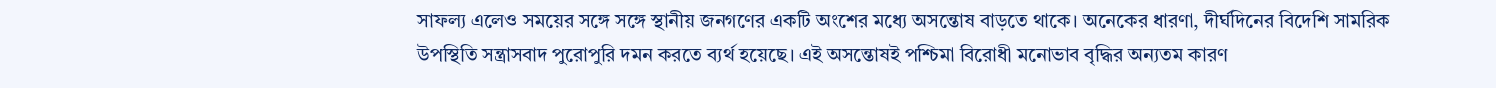সাফল্য এলেও সময়ের সঙ্গে সঙ্গে স্থানীয় জনগণের একটি অংশের মধ্যে অসন্তোষ বাড়তে থাকে। অনেকের ধারণা, দীর্ঘদিনের বিদেশি সামরিক উপস্থিতি সন্ত্রাসবাদ পুরোপুরি দমন করতে ব্যর্থ হয়েছে। এই অসন্তোষই পশ্চিমা বিরোধী মনোভাব বৃদ্ধির অন্যতম কারণ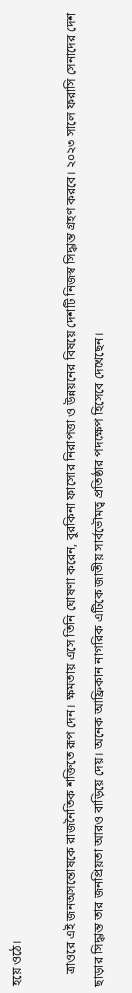হয়ে ওঠে।

    ত্রাওরে এই জনঅসন্তোষকে রাজনৈতিক শক্তিতে রূপ দেন। ক্ষমতায় এসে তিনি ঘোষণা করেন, বুরকিনা ফাসোর নিরাপত্তা ও উন্নয়নের বিষয়ে দেশটি নিজস্ব সিদ্ধান্ত গ্রহণ করবে। ২০২৩ সালে ফরাসি সেনাদের দেশ ছাড়ার সিদ্ধান্ত তার জনপ্রিয়তা আরও বাড়িয়ে দেয়। অনেক আফ্রিকান নাগরিক এটিকে জাতীয় সার্বভৌমত্ব প্রতিষ্ঠার পদক্ষেপ হিসেবে দেখেছেন।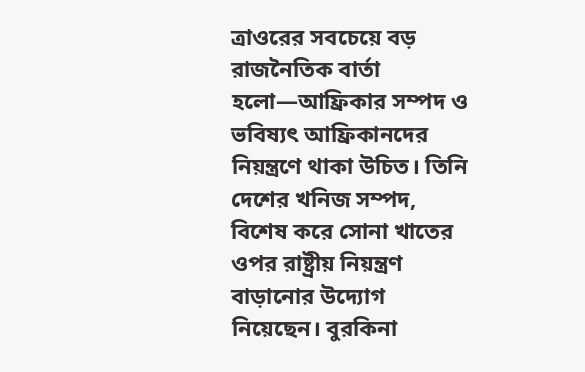ত্রাওরের সবচেয়ে বড় রাজনৈতিক বার্তা হলো—আফ্রিকার সম্পদ ও ভবিষ্যৎ আফ্রিকানদের নিয়ন্ত্রণে থাকা উচিত। তিনি দেশের খনিজ সম্পদ, বিশেষ করে সোনা খাতের ওপর রাষ্ট্রীয় নিয়ন্ত্রণ বাড়ানোর উদ্যোগ নিয়েছেন। বুরকিনা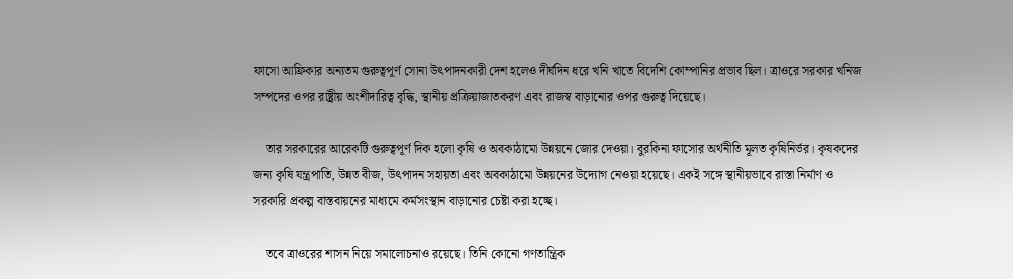ফাসো আফ্রিকার অন্যতম গুরুত্বপূর্ণ সোনা উৎপাদনকারী দেশ হলেও দীর্ঘদিন ধরে খনি খাতে বিদেশি কোম্পানির প্রভাব ছিল। ত্রাওরে সরকার খনিজ সম্পদের ওপর রাষ্ট্রীয় অংশীদারিত্ব বৃদ্ধি, স্থানীয় প্রক্রিয়াজাতকরণ এবং রাজস্ব বাড়ানোর ওপর গুরুত্ব দিয়েছে।

    তার সরকারের আরেকটি গুরুত্বপূর্ণ দিক হলো কৃষি ও অবকাঠামো উন্নয়নে জোর দেওয়া। বুরকিনা ফাসোর অর্থনীতি মূলত কৃষিনির্ভর। কৃষকদের জন্য কৃষি যন্ত্রপাতি, উন্নত বীজ, উৎপাদন সহায়তা এবং অবকাঠামো উন্নয়নের উদ্যোগ নেওয়া হয়েছে। একই সঙ্গে স্থানীয়ভাবে রাস্তা নির্মাণ ও সরকারি প্রকল্প বাস্তবায়নের মাধ্যমে কর্মসংস্থান বাড়ানোর চেষ্টা করা হচ্ছে।

    তবে ত্রাওরের শাসন নিয়ে সমালোচনাও রয়েছে। তিনি কোনো গণতান্ত্রিক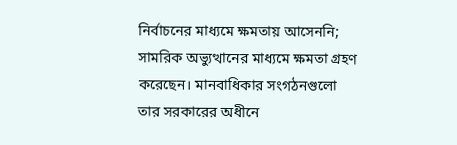নির্বাচনের মাধ্যমে ক্ষমতায় আসেননি; সামরিক অভ্যুত্থানের মাধ্যমে ক্ষমতা গ্রহণ করেছেন। মানবাধিকার সংগঠনগুলো তার সরকারের অধীনে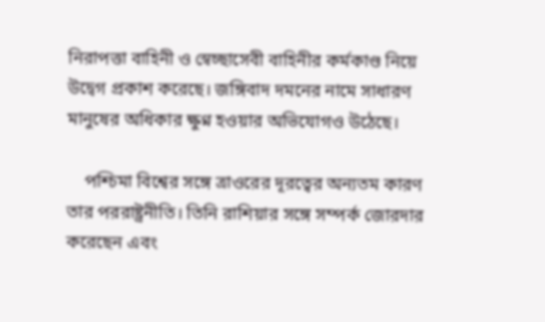নিরাপত্তা বাহিনী ও স্বেচ্ছাসেবী বাহিনীর কর্মকাণ্ড নিয়ে উদ্বেগ প্রকাশ করেছে। জঙ্গিবাদ দমনের নামে সাধারণ মানুষের অধিকার ক্ষুণ্ন হওয়ার অভিযোগও উঠেছে।

    পশ্চিমা বিশ্বের সঙ্গে ত্রাওরের দূরত্বের অন্যতম কারণ তার পররাষ্ট্রনীতি। তিনি রাশিয়ার সঙ্গে সম্পর্ক জোরদার করেছেন এবং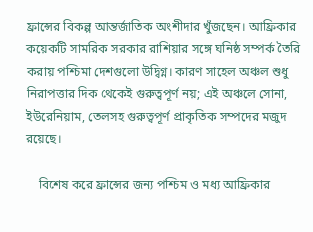ফ্রান্সের বিকল্প আন্তর্জাতিক অংশীদার খুঁজছেন। আফ্রিকার কয়েকটি সামরিক সরকার রাশিয়ার সঙ্গে ঘনিষ্ঠ সম্পর্ক তৈরি করায় পশ্চিমা দেশগুলো উদ্বিগ্ন। কারণ সাহেল অঞ্চল শুধু নিরাপত্তার দিক থেকেই গুরুত্বপূর্ণ নয়; এই অঞ্চলে সোনা, ইউরেনিয়াম, তেলসহ গুরুত্বপূর্ণ প্রাকৃতিক সম্পদের মজুদ রয়েছে।

    বিশেষ করে ফ্রান্সের জন্য পশ্চিম ও মধ্য আফ্রিকার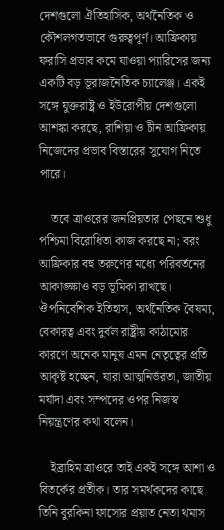দেশগুলো ঐতিহাসিক, অর্থনৈতিক ও কৌশলগতভাবে গুরুত্বপূর্ণ। আফ্রিকায় ফরাসি প্রভাব কমে যাওয়া প্যারিসের জন্য একটি বড় ভূরাজনৈতিক চ্যালেঞ্জ। একই সঙ্গে যুক্তরাষ্ট্র ও ইউরোপীয় দেশগুলো আশঙ্কা করছে, রাশিয়া ও চীন আফ্রিকায় নিজেদের প্রভাব বিস্তারের সুযোগ নিতে পারে।

    তবে ত্রাওরের জনপ্রিয়তার পেছনে শুধু পশ্চিমা বিরোধিতা কাজ করছে না; বরং আফ্রিকার বহু তরুণের মধ্যে পরিবর্তনের আকাঙ্ক্ষাও বড় ভূমিকা রাখছে। ঔপনিবেশিক ইতিহাস, অর্থনৈতিক বৈষম্য, বেকারত্ব এবং দুর্বল রাষ্ট্রীয় কাঠামোর কারণে অনেক মানুষ এমন নেতৃত্বের প্রতি আকৃষ্ট হচ্ছেন, যারা আত্মনির্ভরতা, জাতীয় মর্যাদা এবং সম্পদের ওপর নিজস্ব নিয়ন্ত্রণের কথা বলেন।

    ইব্রাহিম ত্রাওরে তাই একই সঙ্গে আশা ও বিতর্কের প্রতীক। তার সমর্থকদের কাছে তিনি বুরকিনা ফাসোর প্রয়াত নেতা থমাস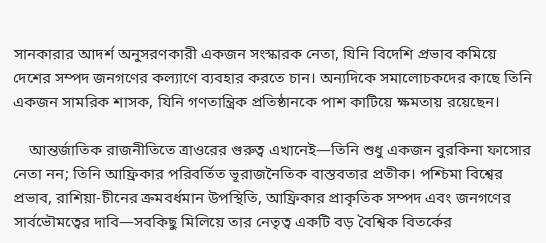সানকারার আদর্শ অনুসরণকারী একজন সংস্কারক নেতা, যিনি বিদেশি প্রভাব কমিয়ে দেশের সম্পদ জনগণের কল্যাণে ব্যবহার করতে চান। অন্যদিকে সমালোচকদের কাছে তিনি একজন সামরিক শাসক, যিনি গণতান্ত্রিক প্রতিষ্ঠানকে পাশ কাটিয়ে ক্ষমতায় রয়েছেন।

    আন্তর্জাতিক রাজনীতিতে ত্রাওরের গুরুত্ব এখানেই—তিনি শুধু একজন বুরকিনা ফাসোর নেতা নন; তিনি আফ্রিকার পরিবর্তিত ভূরাজনৈতিক বাস্তবতার প্রতীক। পশ্চিমা বিশ্বের প্রভাব, রাশিয়া-চীনের ক্রমবর্ধমান উপস্থিতি, আফ্রিকার প্রাকৃতিক সম্পদ এবং জনগণের সার্বভৌমত্বের দাবি—সবকিছু মিলিয়ে তার নেতৃত্ব একটি বড় বৈশ্বিক বিতর্কের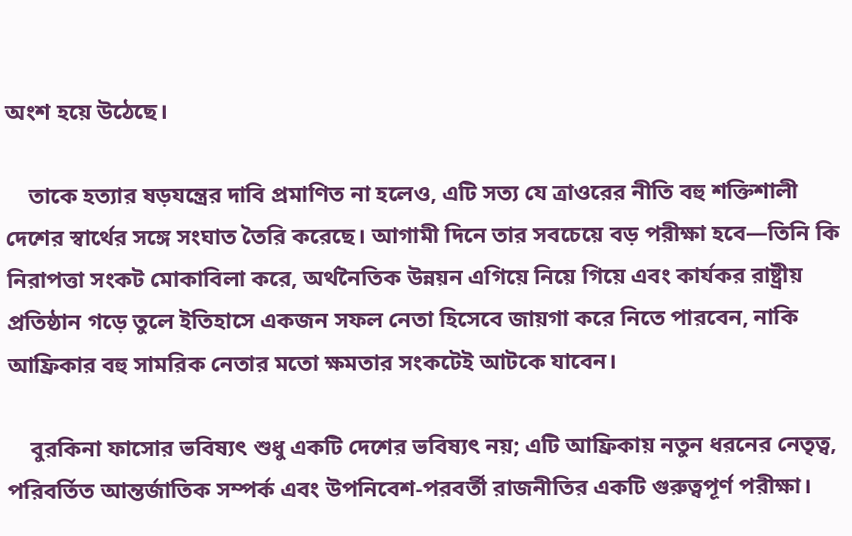অংশ হয়ে উঠেছে।

    তাকে হত্যার ষড়যন্ত্রের দাবি প্রমাণিত না হলেও, এটি সত্য যে ত্রাওরের নীতি বহু শক্তিশালী দেশের স্বার্থের সঙ্গে সংঘাত তৈরি করেছে। আগামী দিনে তার সবচেয়ে বড় পরীক্ষা হবে—তিনি কি নিরাপত্তা সংকট মোকাবিলা করে, অর্থনৈতিক উন্নয়ন এগিয়ে নিয়ে গিয়ে এবং কার্যকর রাষ্ট্রীয় প্রতিষ্ঠান গড়ে তুলে ইতিহাসে একজন সফল নেতা হিসেবে জায়গা করে নিতে পারবেন, নাকি আফ্রিকার বহু সামরিক নেতার মতো ক্ষমতার সংকটেই আটকে যাবেন।

    বুরকিনা ফাসোর ভবিষ্যৎ শুধু একটি দেশের ভবিষ্যৎ নয়; এটি আফ্রিকায় নতুন ধরনের নেতৃত্ব, পরিবর্তিত আন্তর্জাতিক সম্পর্ক এবং উপনিবেশ-পরবর্তী রাজনীতির একটি গুরুত্বপূর্ণ পরীক্ষা।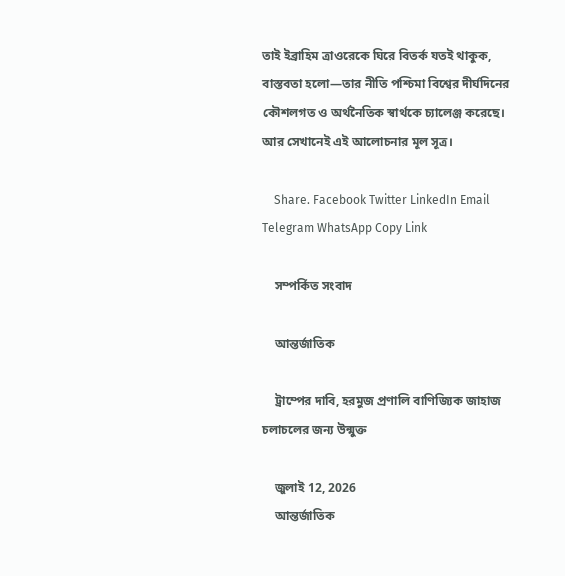তাই ইব্রাহিম ত্রাওরেকে ঘিরে বিতর্ক যতই থাকুক, বাস্তবতা হলো—তার নীতি পশ্চিমা বিশ্বের দীর্ঘদিনের কৌশলগত ও অর্থনৈতিক স্বার্থকে চ্যালেঞ্জ করেছে। আর সেখানেই এই আলোচনার মূল সূত্র।

    Share. Facebook Twitter LinkedIn Email Telegram WhatsApp Copy Link

    সম্পর্কিত সংবাদ

    আন্তর্জাতিক

    ট্রাম্পের দাবি, হরমুজ প্রণালি বাণিজ্যিক জাহাজ চলাচলের জন্য উন্মুক্ত

    জুলাই 12, 2026
    আন্তর্জাতিক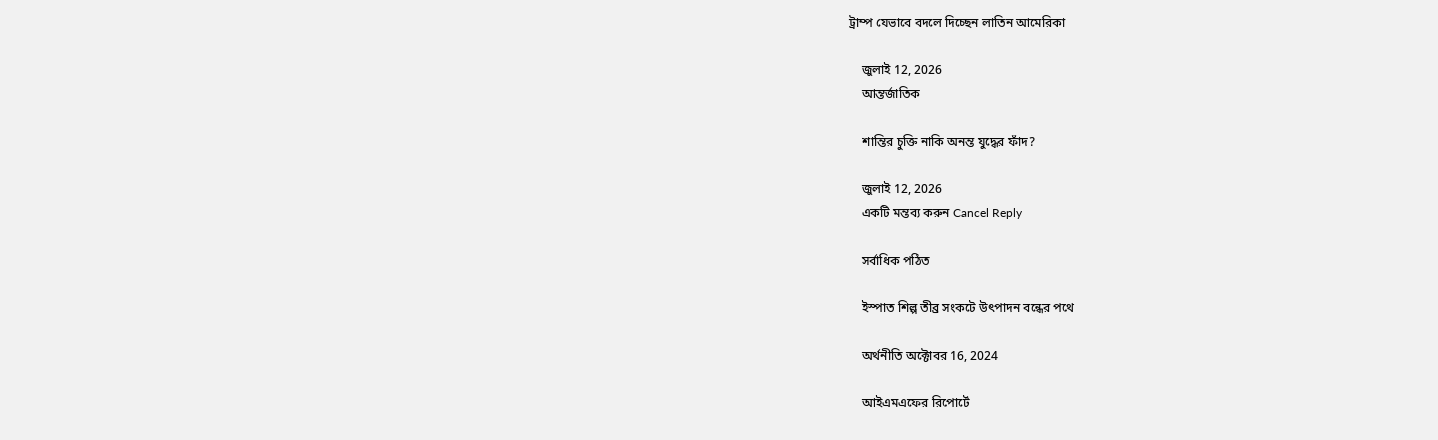ট্রাম্প যেভাবে বদলে দিচ্ছেন লাতিন আমেরিকা

    জুলাই 12, 2026
    আন্তর্জাতিক

    শান্তির চুক্তি নাকি অনন্ত যুদ্ধের ফাঁদ?

    জুলাই 12, 2026
    একটি মন্তব্য করুন Cancel Reply

    সর্বাধিক পঠিত

    ইস্পাত শিল্প তীব্র সংকটে উৎপাদন বন্ধের পথে

    অর্থনীতি অক্টোবর 16, 2024

    আইএমএফের রিপোর্টে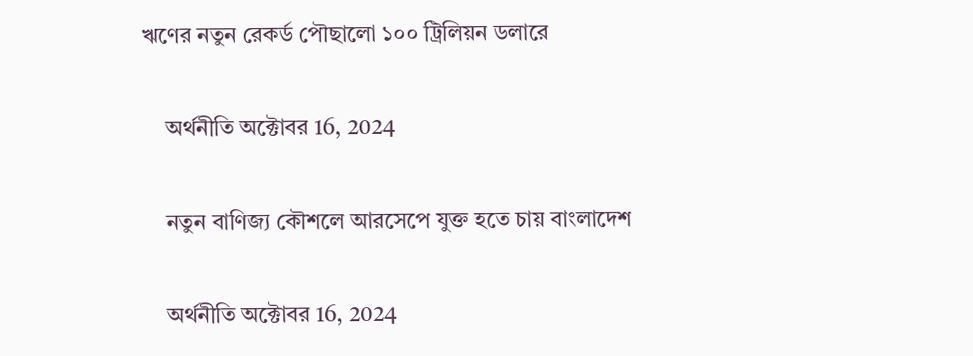ঋণের নতুন রেকর্ড পৌছালো ১০০ ট্রিলিয়ন ডলারে

    অর্থনীতি অক্টোবর 16, 2024

    নতুন বাণিজ্য কৌশলে আরসেপে যুক্ত হতে চায় বাংলাদেশ

    অর্থনীতি অক্টোবর 16, 2024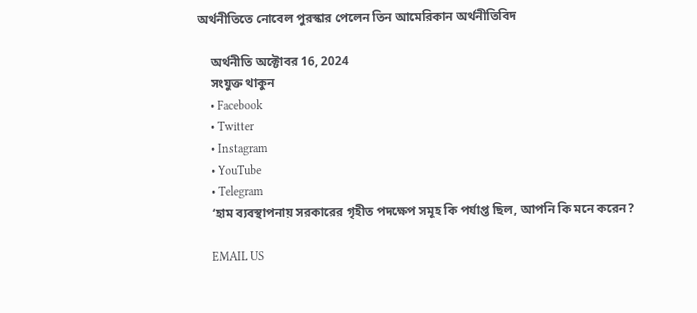অর্থনীতিতে নোবেল পুরস্কার পেলেন তিন আমেরিকান অর্থনীতিবিদ

    অর্থনীতি অক্টোবর 16, 2024
    সংযুক্ত থাকুন
    • Facebook
    • Twitter
    • Instagram
    • YouTube
    • Telegram
    ‘হাম ব্যবস্থাপনায় সরকারের গৃহীত পদক্ষেপ সমূহ কি পর্যাপ্ত ছিল, আপনি কি মনে করেন?

    EMAIL US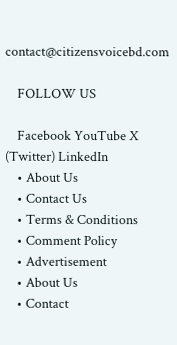contact@citizensvoicebd.com

    FOLLOW US

    Facebook YouTube X (Twitter) LinkedIn
    • About Us
    • Contact Us
    • Terms & Conditions
    • Comment Policy
    • Advertisement
    • About Us
    • Contact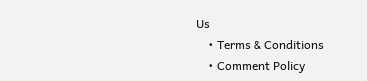Us
    • Terms & Conditions
    • Comment Policy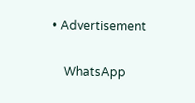• Advertisement

    WhatsApp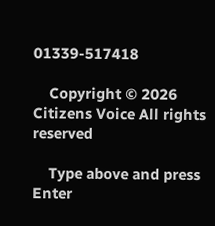01339-517418

    Copyright © 2026 Citizens Voice All rights reserved

    Type above and press Enter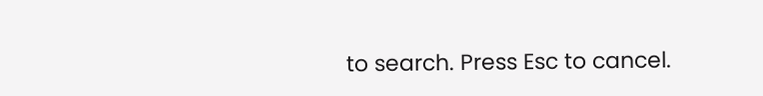to search. Press Esc to cancel.